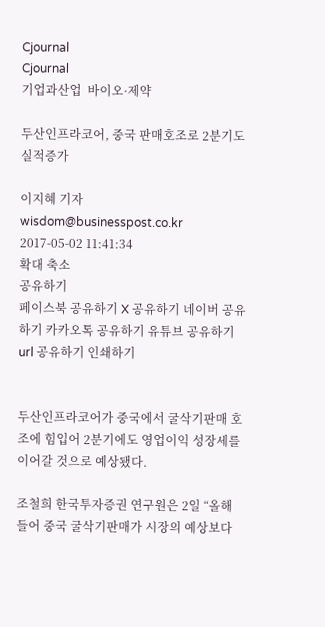Cjournal
Cjournal
기업과산업  바이오·제약

두산인프라코어, 중국 판매호조로 2분기도 실적증가

이지혜 기자 wisdom@businesspost.co.kr 2017-05-02 11:41:34
확대 축소
공유하기
페이스북 공유하기 X 공유하기 네이버 공유하기 카카오톡 공유하기 유튜브 공유하기 url 공유하기 인쇄하기


두산인프라코어가 중국에서 굴삭기판매 호조에 힘입어 2분기에도 영업이익 성장세를 이어갈 것으로 예상됐다.

조철희 한국투자증권 연구원은 2일 “올해 들어 중국 굴삭기판매가 시장의 예상보다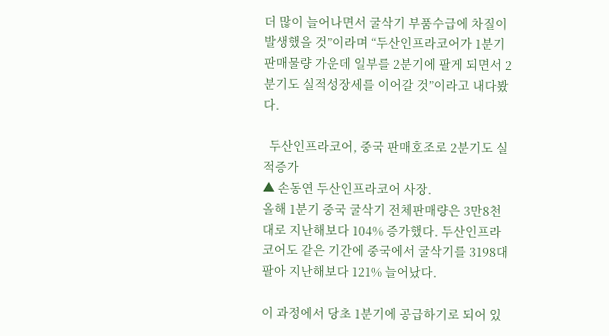더 많이 늘어나면서 굴삭기 부품수급에 차질이 발생했을 것”이라며 “두산인프라코어가 1분기 판매물량 가운데 일부를 2분기에 팔게 되면서 2분기도 실적성장세를 이어갈 것”이라고 내다봤다.

  두산인프라코어, 중국 판매호조로 2분기도 실적증가
▲ 손동연 두산인프라코어 사장.
올해 1분기 중국 굴삭기 전체판매량은 3만8천 대로 지난해보다 104% 증가했다. 두산인프라코어도 같은 기간에 중국에서 굴삭기를 3198대 팔아 지난해보다 121% 늘어났다.

이 과정에서 당초 1분기에 공급하기로 되어 있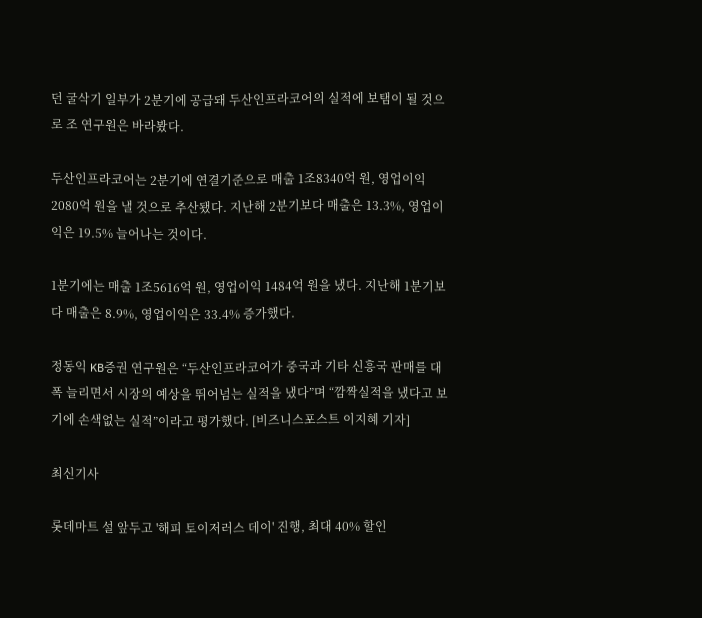던 굴삭기 일부가 2분기에 공급돼 두산인프라코어의 실적에 보탬이 될 것으로 조 연구원은 바라봤다.

두산인프라코어는 2분기에 연결기준으로 매출 1조8340억 원, 영업이익 2080억 원을 낼 것으로 추산됐다. 지난해 2분기보다 매출은 13.3%, 영업이익은 19.5% 늘어나는 것이다.

1분기에는 매출 1조5616억 원, 영업이익 1484억 원을 냈다. 지난해 1분기보다 매출은 8.9%, 영업이익은 33.4% 증가했다.

정동익 KB증권 연구원은 “두산인프라코어가 중국과 기타 신흥국 판매를 대폭 늘리면서 시장의 예상을 뛰어넘는 실적을 냈다”며 “깜짝실적을 냈다고 보기에 손색없는 실적”이라고 평가했다. [비즈니스포스트 이지혜 기자]

최신기사

롯데마트 설 앞두고 '해피 토이저러스 데이' 진행, 최대 40% 할인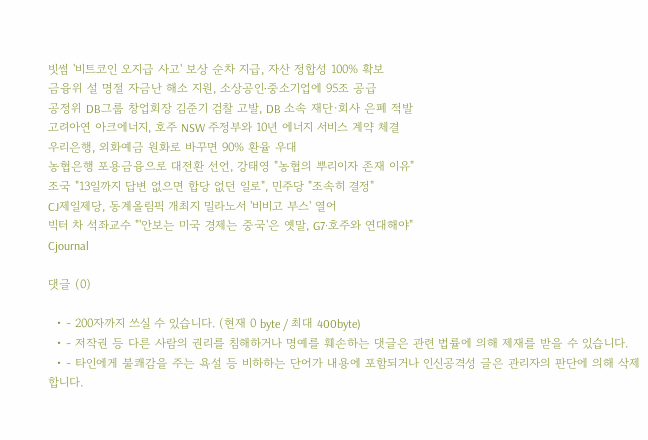빗썸 '비트코인 오지급 사고' 보상 순차 지급, 자산 정합성 100% 확보
금융위 설 명절 자금난 해소 지원, 소상공인ᐧ중소기업에 95조 공급
공정위 DB그룹 창업회장 김준기 검찰 고발, DB 소속 재단·회사 은폐 적발
고려아연 아크에너지, 호주 NSW 주정부와 10년 에너지 서비스 계약 체결
우리은행, 외화예금 원화로 바꾸면 90% 환율 우대
농협은행 포용금융으로 대전환 선언, 강태영 "농협의 뿌리이자 존재 이유"
조국 "13일까지 답변 없으면 합당 없던 일로", 민주당 "조속히 결정"
CJ제일제당, 동계올림픽 개최지 밀라노서 '비비고 부스' 열어
빅터 차 석좌교수 "'안보는 미국 경제는 중국'은 옛말, G7·호주와 연대해야"
Cjournal

댓글 (0)

  • - 200자까지 쓰실 수 있습니다. (현재 0 byte / 최대 400byte)
  • - 저작권 등 다른 사람의 권리를 침해하거나 명예를 훼손하는 댓글은 관련 법률에 의해 제재를 받을 수 있습니다.
  • - 타인에게 불쾌감을 주는 욕설 등 비하하는 단어가 내용에 포함되거나 인신공격성 글은 관리자의 판단에 의해 삭제 합니다.